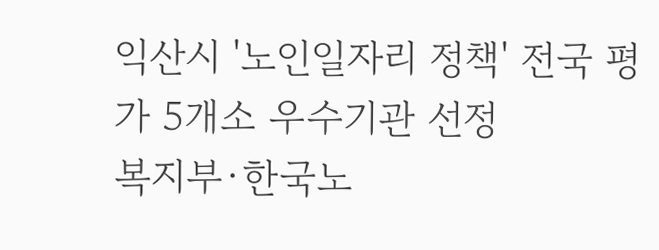익산시 '노인일자리 정책' 전국 평가 5개소 우수기관 선정
복지부·한국노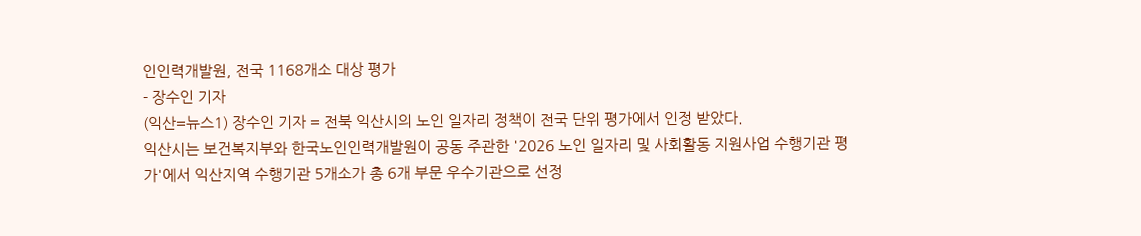인인력개발원, 전국 1168개소 대상 평가
- 장수인 기자
(익산=뉴스1) 장수인 기자 = 전북 익산시의 노인 일자리 정책이 전국 단위 평가에서 인정 받았다.
익산시는 보건복지부와 한국노인인력개발원이 공동 주관한 '2026 노인 일자리 및 사회활동 지원사업 수행기관 평가'에서 익산지역 수행기관 5개소가 총 6개 부문 우수기관으로 선정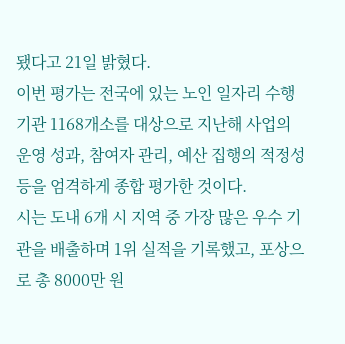됐다고 21일 밝혔다.
이번 평가는 전국에 있는 노인 일자리 수행기관 1168개소를 대상으로 지난해 사업의 운영 성과, 참여자 관리, 예산 집행의 적정성 등을 엄격하게 종합 평가한 것이다.
시는 도내 6개 시 지역 중 가장 많은 우수 기관을 배출하며 1위 실적을 기록했고, 포상으로 총 8000만 원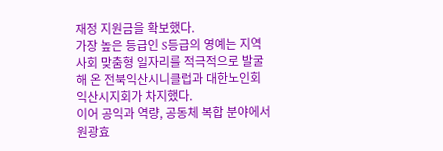재정 지원금을 확보했다.
가장 높은 등급인 S등급의 영예는 지역 사회 맞춤형 일자리를 적극적으로 발굴해 온 전북익산시니클럽과 대한노인회 익산시지회가 차지했다.
이어 공익과 역량, 공동체 복합 분야에서 원광효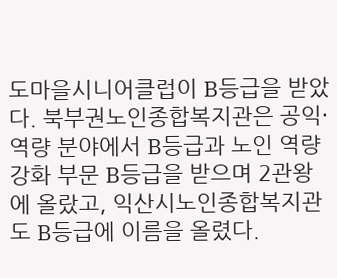도마을시니어클럽이 B등급을 받았다. 북부권노인종합복지관은 공익·역량 분야에서 B등급과 노인 역량 강화 부문 B등급을 받으며 2관왕에 올랐고, 익산시노인종합복지관도 B등급에 이름을 올렸다.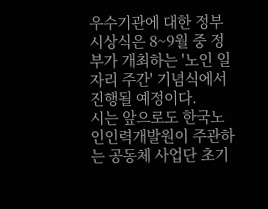우수기관에 대한 정부 시상식은 8~9월 중 정부가 개최하는 '노인 일자리 주간' 기념식에서 진행될 예정이다.
시는 앞으로도 한국노인인력개발원이 주관하는 공동체 사업단 초기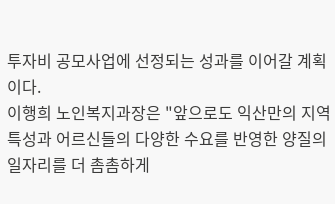투자비 공모사업에 선정되는 성과를 이어갈 계획이다.
이행희 노인복지과장은 "앞으로도 익산만의 지역 특성과 어르신들의 다양한 수요를 반영한 양질의 일자리를 더 촘촘하게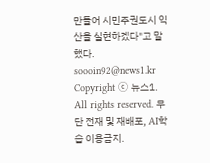만들어 시민주권도시 익산을 실현하겠다"고 말했다.
soooin92@news1.kr
Copyright ⓒ 뉴스1. All rights reserved. 무단 전재 및 재배포, AI학습 이용금지.